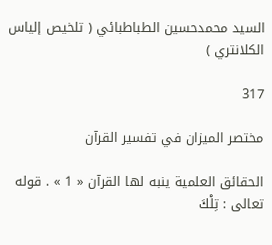السيد محمدحسين الطباطبائي ( تلخيص إلياس الكلانتري )

317

مختصر الميزان في تفسير القرآن

الحقائق العلمية ينبه لها القرآن « 1 » . قوله تعالى : تِلْكَ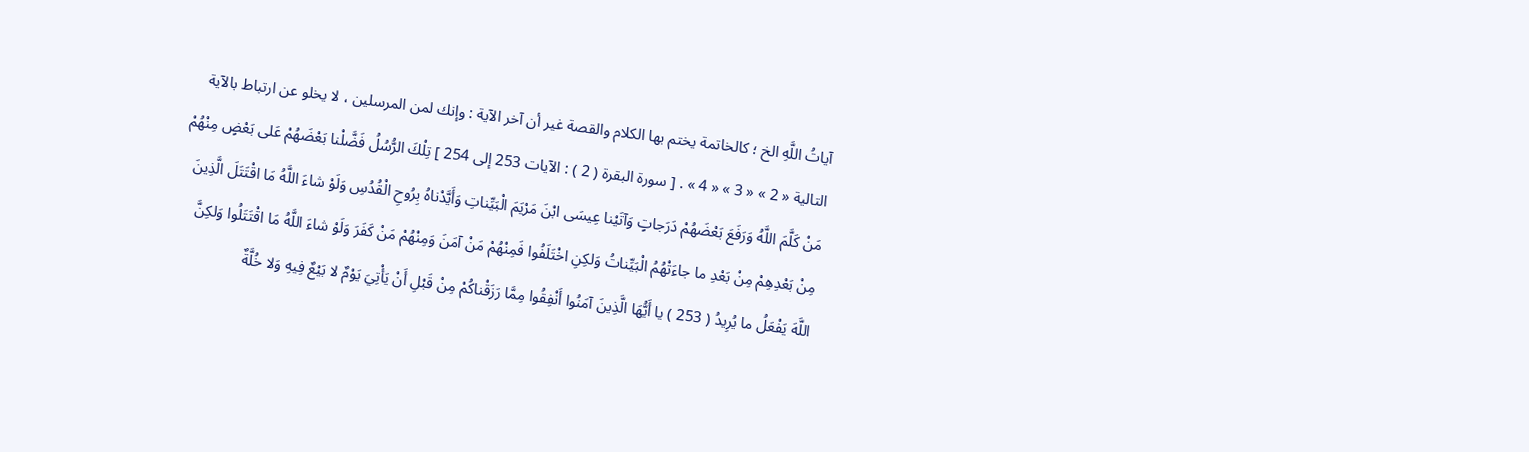آياتُ اللَّهِ الخ ؛ كالخاتمة يختم بها الكلام والقصة غير أن آخر الآية : وإنك لمن المرسلين ، لا يخلو عن ارتباط بالآية التالية « 2 » « 3 » « 4 » . [ سورة البقرة ( 2 ) : الآيات 253 إلى 254 ] تِلْكَ الرُّسُلُ فَضَّلْنا بَعْضَهُمْ عَلى بَعْضٍ مِنْهُمْ مَنْ كَلَّمَ اللَّهُ وَرَفَعَ بَعْضَهُمْ دَرَجاتٍ وَآتَيْنا عِيسَى ابْنَ مَرْيَمَ الْبَيِّناتِ وَأَيَّدْناهُ بِرُوحِ الْقُدُسِ وَلَوْ شاءَ اللَّهُ مَا اقْتَتَلَ الَّذِينَ مِنْ بَعْدِهِمْ مِنْ بَعْدِ ما جاءَتْهُمُ الْبَيِّناتُ وَلكِنِ اخْتَلَفُوا فَمِنْهُمْ مَنْ آمَنَ وَمِنْهُمْ مَنْ كَفَرَ وَلَوْ شاءَ اللَّهُ مَا اقْتَتَلُوا وَلكِنَّ اللَّهَ يَفْعَلُ ما يُرِيدُ ( 253 ) يا أَيُّهَا الَّذِينَ آمَنُوا أَنْفِقُوا مِمَّا رَزَقْناكُمْ مِنْ قَبْلِ أَنْ يَأْتِيَ يَوْمٌ لا بَيْعٌ فِيهِ وَلا خُلَّةٌ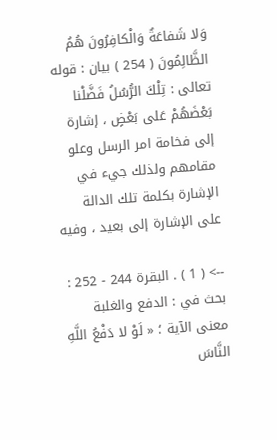وَلا شَفاعَةٌ وَالْكافِرُونَ هُمُ الظَّالِمُونَ ( 254 ) بيان : قوله تعالى : تِلْكَ الرُّسُلُ فَضَّلْنا بَعْضَهُمْ عَلى بَعْضٍ ، إشارة إلى فخامة امر الرسل وعلو مقامهم ولذلك جيء في الإشارة بكلمة تلك الدالة على الإشارة إلى بعيد ، وفيه

--> ( 1 ) . البقرة 244 - 252 : بحث في : الدفع والغلبة معنى الآية ؛ « لَوْ لا دَفْعُ اللَّهِ النَّاسَ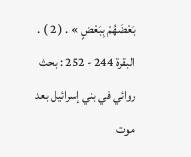بَعْضَهُمْ بِبَعْضٍ » . ( 2 ) . البقرة 244 - 252 : بحث روائي في بني إسرائيل بعد موت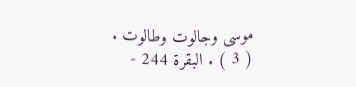موسى وجالوت وطالوت . ( 3 ) . البقرة 244 -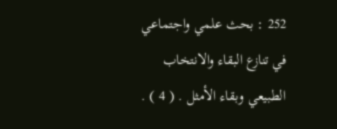252 : بحث علمي واجتماعي في تنازع البقاء والانتخاب الطبيعي وبقاء الأمثل . ( 4 ) .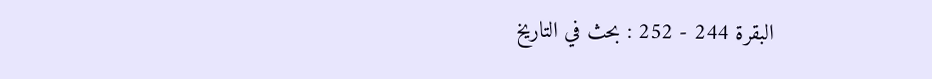البقرة 244 - 252 : بحث في التاريخ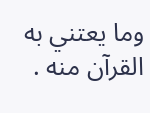وما يعتني به القرآن منه .